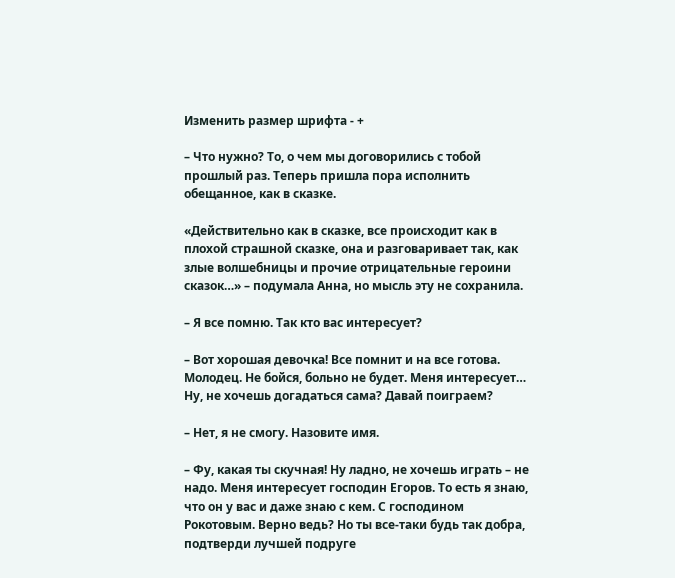Изменить размер шрифта - +

– Что нужно? То, о чем мы договорились с тобой прошлый раз. Теперь пришла пора исполнить обещанное, как в сказке.

«Действительно как в сказке, все происходит как в плохой страшной сказке, она и разговаривает так, как злые волшебницы и прочие отрицательные героини сказок…» – подумала Анна, но мысль эту не сохранила.

– Я все помню. Так кто вас интересует?

– Вот хорошая девочка! Все помнит и на все готова. Молодец. Не бойся, больно не будет. Меня интересует… Ну, не хочешь догадаться сама? Давай поиграем?

– Нет, я не смогу. Назовите имя.

– Фу, какая ты скучная! Ну ладно, не хочешь играть – не надо. Меня интересует господин Егоров. То есть я знаю, что он у вас и даже знаю с кем. С господином Рокотовым. Верно ведь? Но ты все-таки будь так добра, подтверди лучшей подруге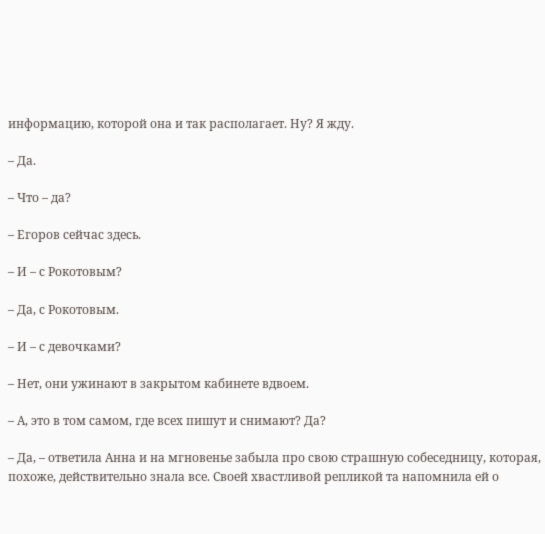информацию, которой она и так располагает. Ну? Я жду.

– Да.

– Что – да?

– Егоров сейчас здесь.

– И – с Рокотовым?

– Да, с Рокотовым.

– И – с девочками?

– Нет, они ужинают в закрытом кабинете вдвоем.

– А, это в том самом, где всех пишут и снимают? Да?

– Да, – ответила Анна и на мгновенье забыла про свою страшную собеседницу, которая, похоже, действительно знала все. Своей хвастливой репликой та напомнила ей о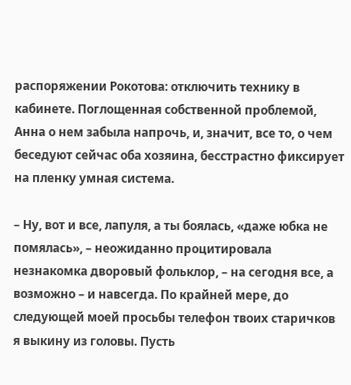распоряжении Рокотова: отключить технику в кабинете. Поглощенная собственной проблемой, Анна о нем забыла напрочь, и, значит, все то, о чем беседуют сейчас оба хозяина, бесстрастно фиксирует на пленку умная система.

– Ну, вот и все, лапуля, а ты боялась, «даже юбка не помялась», – неожиданно процитировала незнакомка дворовый фольклор, – на сегодня все, а возможно – и навсегда. По крайней мере, до следующей моей просьбы телефон твоих старичков я выкину из головы. Пусть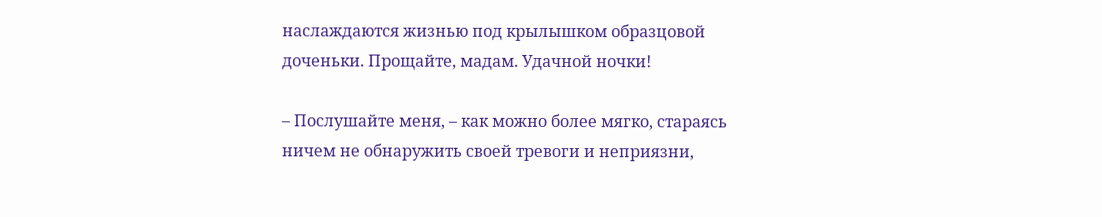наслаждаются жизнью под крылышком образцовой доченьки. Прощайте, мадам. Удачной ночки!

– Послушайте меня, – как можно более мягко, стараясь ничем не обнаружить своей тревоги и неприязни,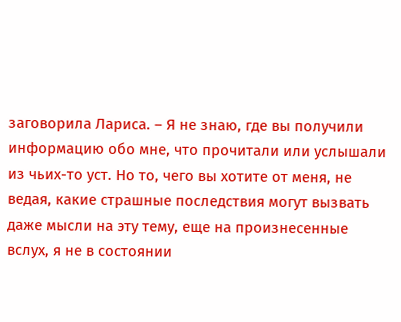заговорила Лариса. – Я не знаю, где вы получили информацию обо мне, что прочитали или услышали из чьих-то уст. Но то, чего вы хотите от меня, не ведая, какие страшные последствия могут вызвать даже мысли на эту тему, еще на произнесенные вслух, я не в состоянии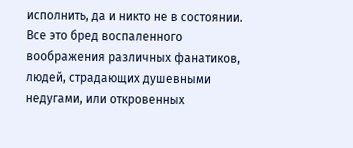исполнить, да и никто не в состоянии. Все это бред воспаленного воображения различных фанатиков, людей, страдающих душевными недугами, или откровенных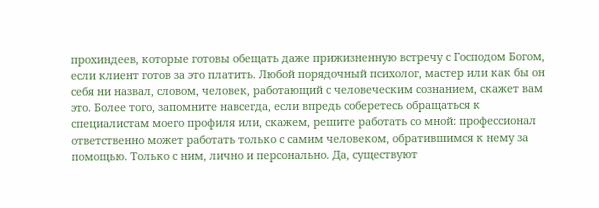прохиндеев, которые готовы обещать даже прижизненную встречу с Господом Богом, если клиент готов за это платить. Любой порядочный психолог, мастер или как бы он себя ни назвал, словом, человек, работающий с человеческим сознанием, скажет вам это. Более того, запомните навсегда, если впредь соберетесь обращаться к специалистам моего профиля или, скажем, решите работать со мной: профессионал ответственно может работать только с самим человеком, обратившимся к нему за помощью. Только с ним, лично и персонально. Да, существуют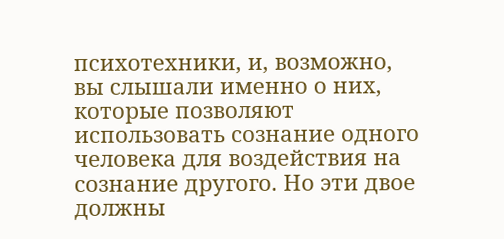психотехники, и, возможно, вы слышали именно о них, которые позволяют использовать сознание одного человека для воздействия на сознание другого. Но эти двое должны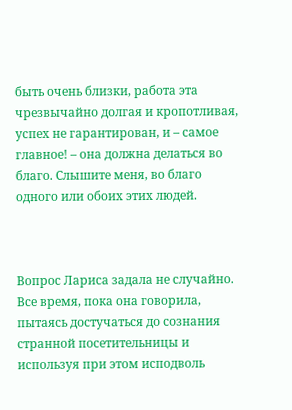быть очень близки, работа эта чрезвычайно долгая и кропотливая, успех не гарантирован, и – самое главное! – она должна делаться во благо. Слышите меня, во благо одного или обоих этих людей.



Вопрос Лариса задала не случайно. Все время, пока она говорила, пытаясь достучаться до сознания странной посетительницы и используя при этом исподволь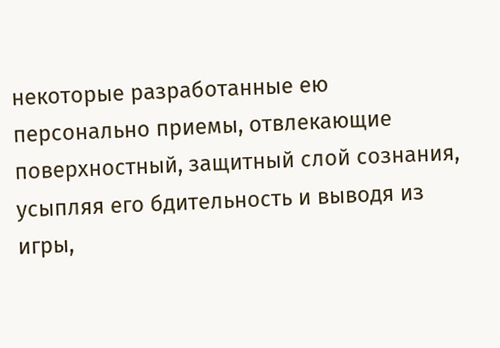некоторые разработанные ею персонально приемы, отвлекающие поверхностный, защитный слой сознания, усыпляя его бдительность и выводя из игры,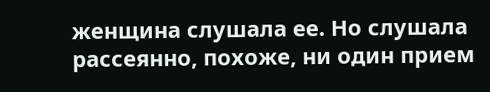женщина слушала ее. Но слушала рассеянно, похоже, ни один прием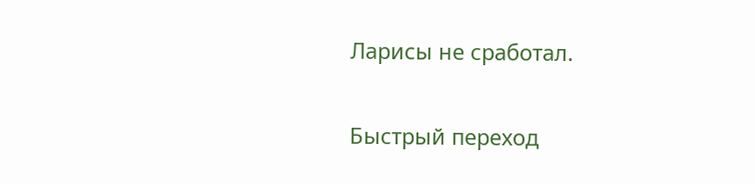Ларисы не сработал.

Быстрый переход